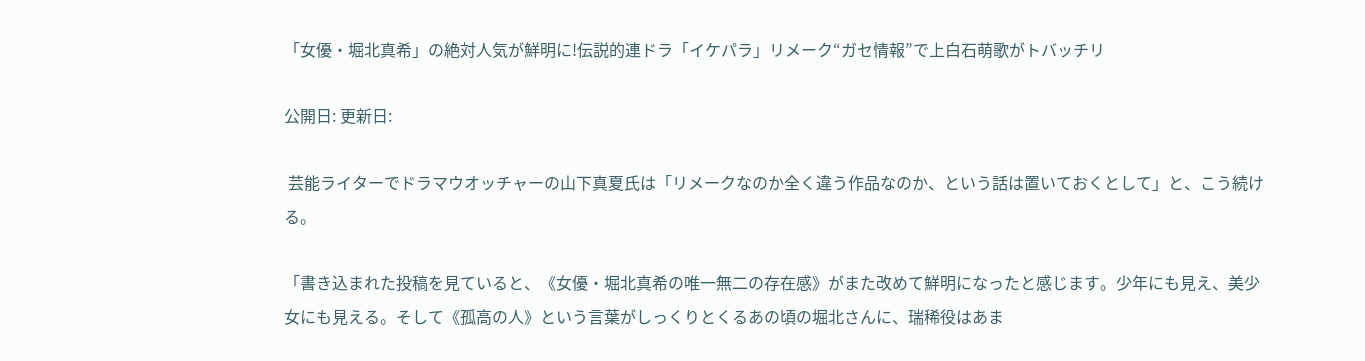「女優・堀北真希」の絶対人気が鮮明に!伝説的連ドラ「イケパラ」リメーク“ガセ情報”で上白石萌歌がトバッチリ

公開日: 更新日:

 芸能ライターでドラマウオッチャーの山下真夏氏は「リメークなのか全く違う作品なのか、という話は置いておくとして」と、こう続ける。

「書き込まれた投稿を見ていると、《女優・堀北真希の唯一無二の存在感》がまた改めて鮮明になったと感じます。少年にも見え、美少女にも見える。そして《孤高の人》という言葉がしっくりとくるあの頃の堀北さんに、瑞稀役はあま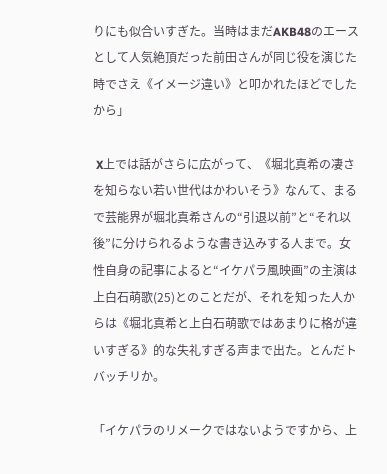りにも似合いすぎた。当時はまだAKB48のエースとして人気絶頂だった前田さんが同じ役を演じた時でさえ《イメージ違い》と叩かれたほどでしたから」

 X上では話がさらに広がって、《堀北真希の凄さを知らない若い世代はかわいそう》なんて、まるで芸能界が堀北真希さんの“引退以前”と“それ以後”に分けられるような書き込みする人まで。女性自身の記事によると“イケパラ風映画”の主演は上白石萌歌(25)とのことだが、それを知った人からは《堀北真希と上白石萌歌ではあまりに格が違いすぎる》的な失礼すぎる声まで出た。とんだトバッチリか。

「イケパラのリメークではないようですから、上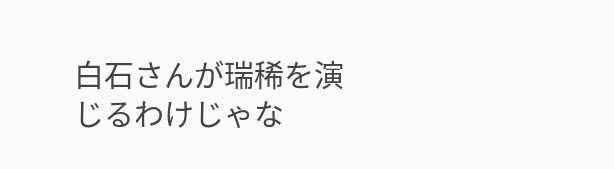白石さんが瑞稀を演じるわけじゃな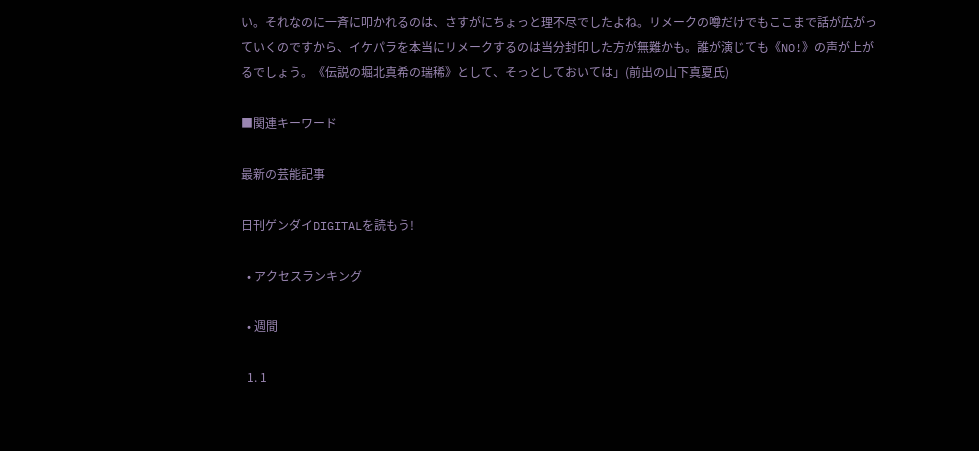い。それなのに一斉に叩かれるのは、さすがにちょっと理不尽でしたよね。リメークの噂だけでもここまで話が広がっていくのですから、イケパラを本当にリメークするのは当分封印した方が無難かも。誰が演じても《NO!》の声が上がるでしょう。《伝説の堀北真希の瑞稀》として、そっとしておいては」(前出の山下真夏氏)

■関連キーワード

最新の芸能記事

日刊ゲンダイDIGITALを読もう!

  • アクセスランキング

  • 週間

  1. 1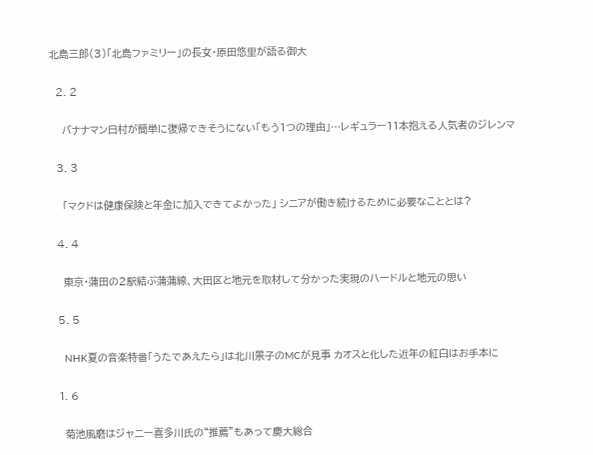北島三郎(3)「北島ファミリー」の長女・原田悠里が語る御大

  2. 2

    バナナマン日村が簡単に復帰できそうにない「もう1つの理由」…レギュラー11本抱える人気者のジレンマ

  3. 3

    「マクドは健康保険と年金に加入できてよかった」 シニアが働き続けるために必要なこととは?

  4. 4

    東京・蒲田の2駅結ぶ蒲蒲線、大田区と地元を取材して分かった実現のハードルと地元の思い

  5. 5

    NHK夏の音楽特番「うたであえたら」は北川景子のMCが見事 カオスと化した近年の紅白はお手本に

  1. 6

    菊池風磨はジャニー喜多川氏の“推薦”もあって慶大総合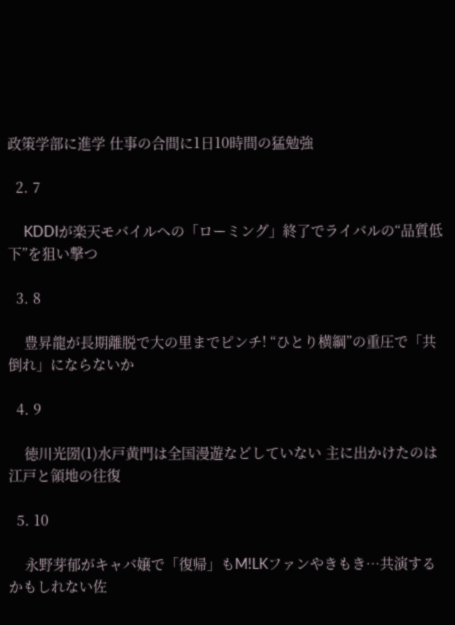政策学部に進学 仕事の合間に1日10時間の猛勉強

  2. 7

    KDDIが楽天モバイルへの「ローミング」終了でライバルの“品質低下”を狙い撃つ

  3. 8

    豊昇龍が長期離脱で大の里までピンチ! “ひとり横綱”の重圧で「共倒れ」にならないか

  4. 9

    徳川光圀(1)水戸黄門は全国漫遊などしていない 主に出かけたのは江戸と領地の往復

  5. 10

    永野芽郁がキャバ嬢で「復帰」もM!LKファンやきもき…共演するかもしれない佐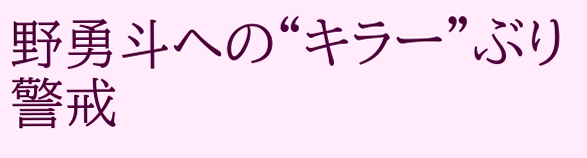野勇斗への“キラー”ぶり警戒